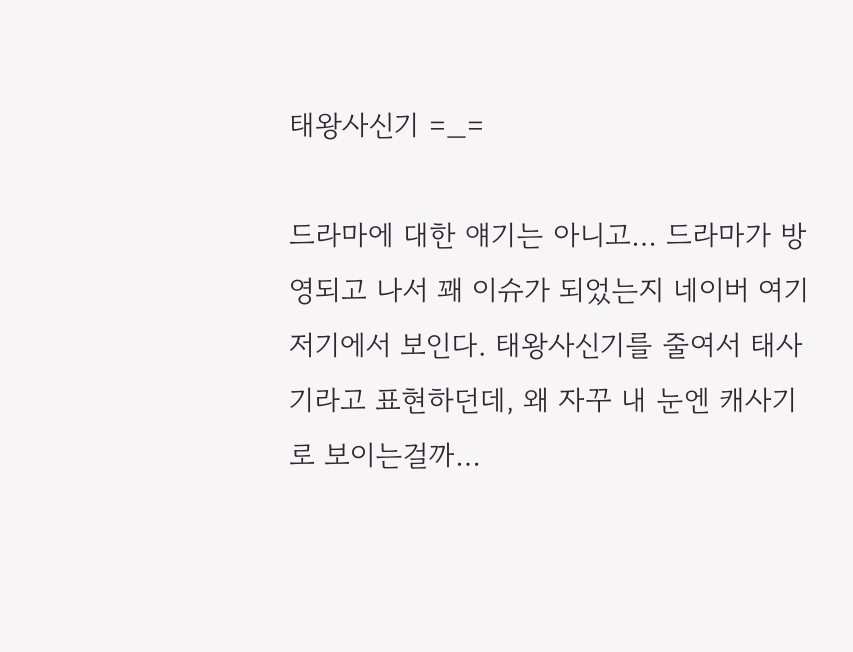태왕사신기 =_=

드라마에 대한 얘기는 아니고… 드라마가 방영되고 나서 꽤 이슈가 되었는지 네이버 여기저기에서 보인다. 태왕사신기를 줄여서 태사기라고 표현하던데, 왜 자꾸 내 눈엔 캐사기로 보이는걸까…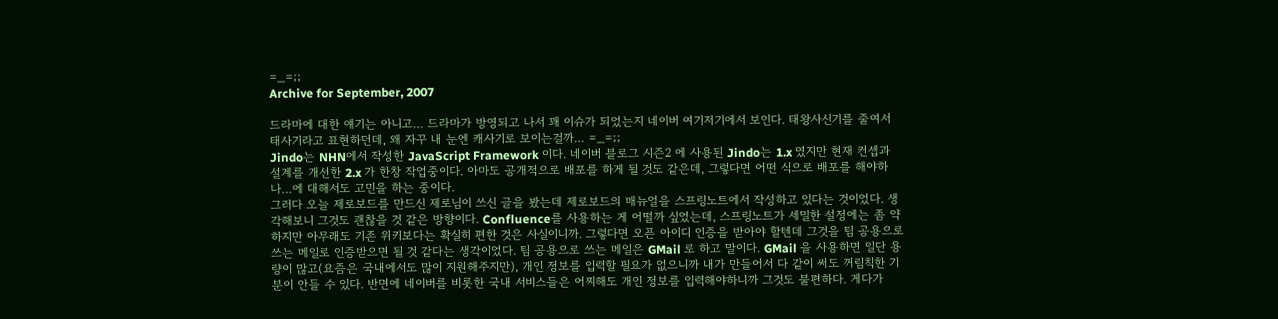=_=;;
Archive for September, 2007

드라마에 대한 얘기는 아니고… 드라마가 방영되고 나서 꽤 이슈가 되었는지 네이버 여기저기에서 보인다. 태왕사신기를 줄여서 태사기라고 표현하던데, 왜 자꾸 내 눈엔 캐사기로 보이는걸까… =_=;;
Jindo는 NHN에서 작성한 JavaScript Framework 이다. 네이버 블로그 시즌2 에 사용된 Jindo는 1.x 였지만 현재 컨셉과 설계를 개선한 2.x 가 한창 작업중이다. 아마도 공개적으로 배포를 하게 될 것도 같은데, 그렇다면 어떤 식으로 배포를 해야하나…에 대해서도 고민을 하는 중이다.
그러다 오늘 제로보드를 만드신 제로님이 쓰신 글을 봤는데 제로보드의 매뉴얼을 스프링노트에서 작성하고 있다는 것이었다. 생각해보니 그것도 괜찮을 것 같은 방향이다. Confluence를 사용하는 게 어떨까 싶었는데, 스프링노트가 세밀한 설정에는 좀 약하지만 아무래도 기존 위키보다는 확실히 편한 것은 사실이니까. 그렇다면 오픈 아이디 인증을 받아야 할텐데 그것을 팀 공용으로 쓰는 메일로 인증받으면 될 것 같다는 생각이었다. 팀 공용으로 쓰는 메일은 GMail 로 하고 말이다. GMail 을 사용하면 일단 용량이 많고(요즘은 국내에서도 많이 지원해주지만), 개인 정보를 입력할 필요가 없으니까 내가 만들어서 다 같이 써도 꺼림칙한 기분이 안들 수 있다. 반면에 네이버를 비롯한 국내 서비스들은 어찌해도 개인 정보를 입력해야하니까 그것도 불편하다. 게다가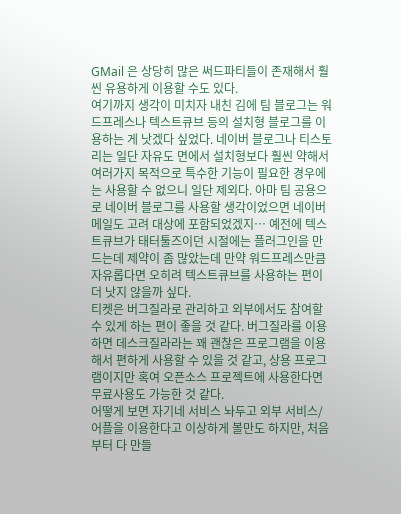GMail 은 상당히 많은 써드파티들이 존재해서 훨씬 유용하게 이용할 수도 있다.
여기까지 생각이 미치자 내친 김에 팀 블로그는 워드프레스나 텍스트큐브 등의 설치형 블로그를 이용하는 게 낫겠다 싶었다. 네이버 블로그나 티스토리는 일단 자유도 면에서 설치형보다 훨씬 약해서 여러가지 목적으로 특수한 기능이 필요한 경우에는 사용할 수 없으니 일단 제외다. 아마 팀 공용으로 네이버 블로그를 사용할 생각이었으면 네이버 메일도 고려 대상에 포함되었겠지… 예전에 텍스트큐브가 태터툴즈이던 시절에는 플러그인을 만드는데 제약이 좀 많았는데 만약 워드프레스만큼 자유롭다면 오히려 텍스트큐브를 사용하는 편이 더 낫지 않을까 싶다.
티켓은 버그질라로 관리하고 외부에서도 참여할 수 있게 하는 편이 좋을 것 같다. 버그질라를 이용하면 데스크질라라는 꽤 괜찮은 프로그램을 이용해서 편하게 사용할 수 있을 것 같고, 상용 프로그램이지만 혹여 오픈소스 프로젝트에 사용한다면 무료사용도 가능한 것 같다.
어떻게 보면 자기네 서비스 놔두고 외부 서비스/어플을 이용한다고 이상하게 볼만도 하지만, 처음부터 다 만들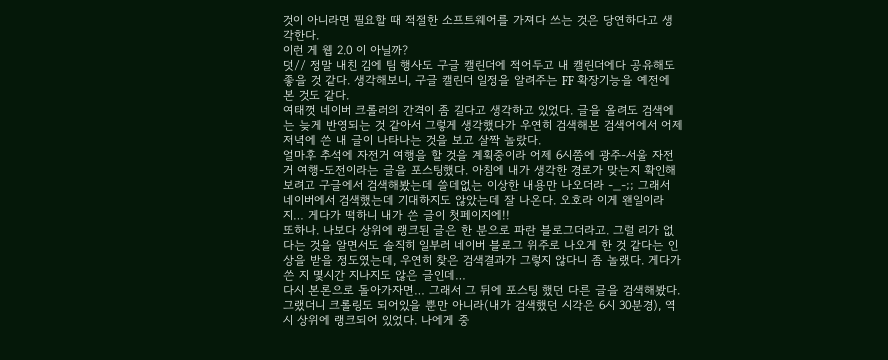것이 아니라면 필요할 때 적절한 소프트웨어를 가져다 쓰는 것은 당연하다고 생각한다.
이런 게 웹 2.0 이 아닐까?
덧// 정말 내친 김에 팀 행사도 구글 캘린더에 적어두고 내 캘린더에다 공유해도 좋을 것 같다. 생각해보니, 구글 캘린더 일정을 알려주는 FF 확장기능을 예전에 본 것도 같다.
여태껏 네이버 크롤러의 간격이 좀 길다고 생각하고 있었다. 글을 올려도 검색에는 늦게 반영되는 것 같아서 그렇게 생각했다가 우연히 검색해본 검색어에서 어제 저녁에 쓴 내 글이 나타나는 것을 보고 살짝 놀랐다.
얼마후 추석에 자전거 여행을 할 것을 계획중이라 어제 6시쯤에 광주-서울 자전거 여행-도전이라는 글을 포스팅했다. 아침에 내가 생각한 경로가 맞는지 확인해보려고 구글에서 검색해봤는데 쓸데없는 이상한 내용만 나오더라 -_-;; 그래서 네이버에서 검색했는데 기대하지도 않았는데 잘 나온다. 오호라 이게 왠일이라지… 게다가 떡하니 내가 쓴 글이 첫페이지에!!
또하나. 나보다 상위에 랭크된 글은 한 분으로 파란 블로그더라고. 그럴 리가 없다는 것을 알면서도 솔직히 일부러 네이버 블로그 위주로 나오게 한 것 같다는 인상을 받을 정도였는데, 우연히 찾은 검색결과가 그렇지 않다니 좀 놀랬다. 게다가 쓴 지 몇시간 지나지도 않은 글인데…
다시 본론으로 돌아가자면… 그래서 그 뒤에 포스팅 했던 다른 글을 검색해봤다. 그랬더니 크롤링도 되어있을 뿐만 아니라(내가 검색했던 시각은 6시 30분경), 역시 상위에 랭크되어 있었다. 나에게 중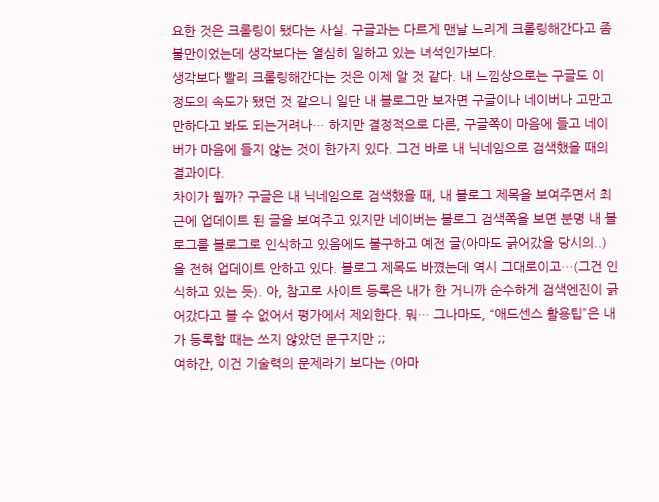요한 것은 크롤링이 됐다는 사실. 구글과는 다르게 맨날 느리게 크롤링해간다고 좀 불만이었는데 생각보다는 열심히 일하고 있는 녀석인가보다.
생각보다 빨리 크롤링해간다는 것은 이제 알 것 같다. 내 느낌상으로는 구글도 이 정도의 속도가 됐던 것 같으니 일단 내 블로그만 보자면 구글이나 네이버나 고만고만하다고 봐도 되는거려나… 하지만 결정적으로 다른, 구글쪽이 마음에 들고 네이버가 마음에 들지 않는 것이 한가지 있다. 그건 바로 내 닉네임으로 검색했을 때의 결과이다.
차이가 뭘까? 구글은 내 닉네임으로 검색했을 때, 내 블로그 제목을 보여주면서 최근에 업데이트 된 글을 보여주고 있지만 네이버는 블로그 검색쪽을 보면 분명 내 블로그를 블로그로 인식하고 있음에도 불구하고 예전 글(아마도 긁어갔을 당시의..)을 전혀 업데이트 안하고 있다. 블로그 제목도 바꼈는데 역시 그대로이고…(그건 인식하고 있는 듯). 아, 참고로 사이트 등록은 내가 한 거니까 순수하게 검색엔진이 긁어갔다고 볼 수 없어서 평가에서 제외한다. 뭐… 그나마도, “애드센스 활용팁”은 내가 등록할 때는 쓰지 않았던 문구지만 ;;
여하간, 이건 기술력의 문제라기 보다는 (아마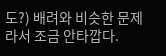도?) 배려와 비슷한 문제라서 조금 안타깝다.